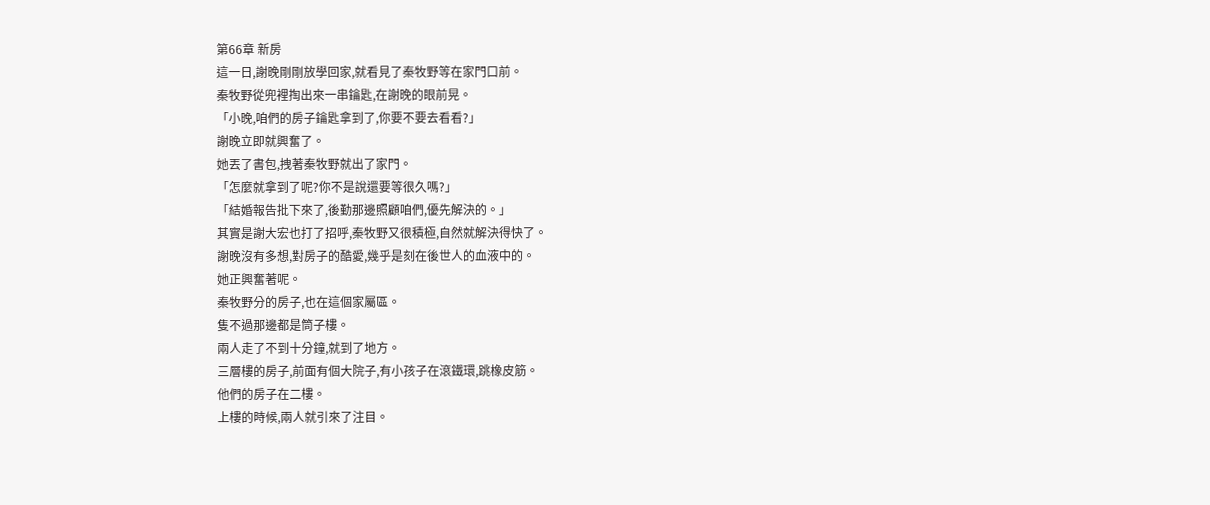第66章 新房
這一日,謝晚剛剛放學回家,就看見了秦牧野等在家門口前。
秦牧野從兜裡掏出來一串鑰匙,在謝晚的眼前晃。
「小晚,咱們的房子鑰匙拿到了,你要不要去看看?」
謝晚立即就興奮了。
她丟了書包,拽著秦牧野就出了家門。
「怎麼就拿到了呢?你不是說還要等很久嗎?」
「結婚報告批下來了,後勤那邊照顧咱們,優先解決的。」
其實是謝大宏也打了招呼,秦牧野又很積極,自然就解決得快了。
謝晚沒有多想,對房子的酷愛,幾乎是刻在後世人的血液中的。
她正興奮著呢。
秦牧野分的房子,也在這個家屬區。
隻不過那邊都是筒子樓。
兩人走了不到十分鐘,就到了地方。
三層樓的房子,前面有個大院子,有小孩子在滾鐵環,跳橡皮筋。
他們的房子在二樓。
上樓的時候,兩人就引來了注目。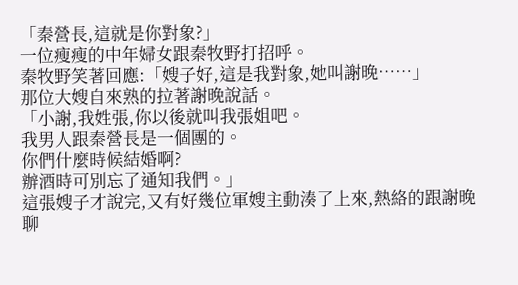「秦營長,這就是你對象?」
一位瘦瘦的中年婦女跟秦牧野打招呼。
秦牧野笑著回應:「嫂子好,這是我對象,她叫謝晚……」
那位大嫂自來熟的拉著謝晚說話。
「小謝,我姓張,你以後就叫我張姐吧。
我男人跟秦營長是一個團的。
你們什麼時候結婚啊?
辦酒時可別忘了通知我們。」
這張嫂子才說完,又有好幾位軍嫂主動湊了上來,熱絡的跟謝晚聊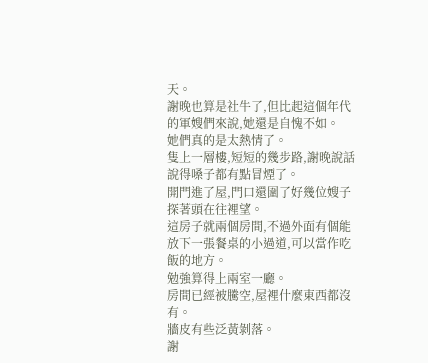天。
謝晚也算是社牛了,但比起這個年代的軍嫂們來說,她還是自愧不如。
她們真的是太熱情了。
隻上一層樓,短短的幾步路,謝晚說話說得嗓子都有點冒煙了。
開門進了屋,門口還圍了好幾位嫂子探著頭在往裡望。
這房子就兩個房間,不過外面有個能放下一張餐桌的小過道,可以當作吃飯的地方。
勉強算得上兩室一廳。
房間已經被騰空,屋裡什麼東西都沒有。
牆皮有些泛黃剝落。
謝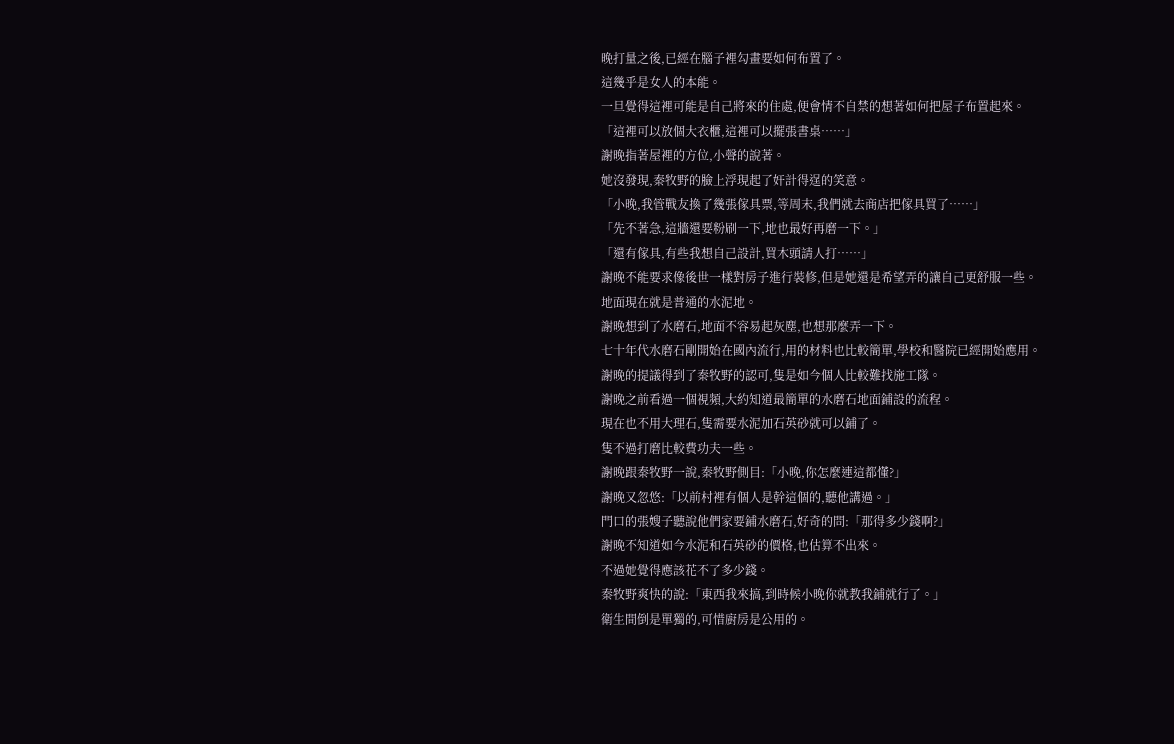晚打量之後,已經在腦子裡勾畫要如何布置了。
這幾乎是女人的本能。
一旦覺得這裡可能是自己將來的住處,便會情不自禁的想著如何把屋子布置起來。
「這裡可以放個大衣櫃,這裡可以擺張書桌……」
謝晚指著屋裡的方位,小聲的說著。
她沒發現,秦牧野的臉上浮現起了奸計得逞的笑意。
「小晚,我管戰友換了幾張傢具票,等周末,我們就去商店把傢具買了……」
「先不著急,這牆還要粉刷一下,地也最好再磨一下。」
「還有傢具,有些我想自己設計,買木頭請人打……」
謝晚不能要求像後世一樣對房子進行裝修,但是她還是希望弄的讓自己更舒服一些。
地面現在就是普通的水泥地。
謝晚想到了水磨石,地面不容易起灰塵,也想那麼弄一下。
七十年代水磨石剛開始在國內流行,用的材料也比較簡單,學校和醫院已經開始應用。
謝晚的提議得到了秦牧野的認可,隻是如今個人比較難找施工隊。
謝晚之前看過一個視頻,大約知道最簡單的水磨石地面鋪設的流程。
現在也不用大理石,隻需要水泥加石英砂就可以鋪了。
隻不過打磨比較費功夫一些。
謝晚跟秦牧野一說,秦牧野側目:「小晚,你怎麼連這都懂?」
謝晚又忽悠:「以前村裡有個人是幹這個的,聽他講過。」
門口的張嫂子聽說他們家要鋪水磨石,好奇的問:「那得多少錢啊?」
謝晚不知道如今水泥和石英砂的價格,也估算不出來。
不過她覺得應該花不了多少錢。
秦牧野爽快的說:「東西我來搞,到時候小晚你就教我鋪就行了。」
衛生間倒是單獨的,可惜廚房是公用的。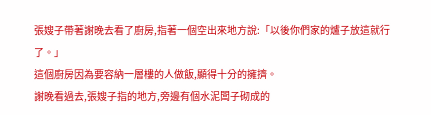張嫂子帶著謝晚去看了廚房,指著一個空出來地方說:「以後你們家的爐子放這就行了。」
這個廚房因為要容納一層樓的人做飯,顯得十分的擁擠。
謝晚看過去,張嫂子指的地方,旁邊有個水泥闆子砌成的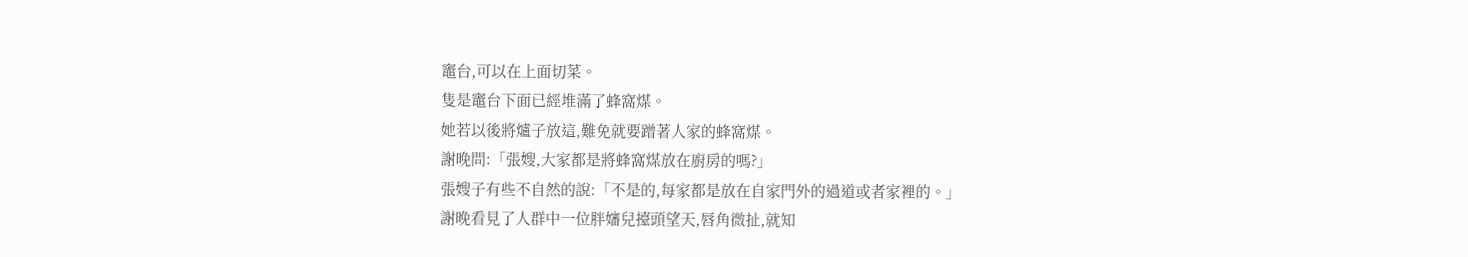竈台,可以在上面切菜。
隻是竈台下面已經堆滿了蜂窩煤。
她若以後將爐子放這,難免就要蹭著人家的蜂窩煤。
謝晚問:「張嫂,大家都是將蜂窩煤放在廚房的嗎?」
張嫂子有些不自然的說:「不是的,每家都是放在自家門外的過道或者家裡的。」
謝晚看見了人群中一位胖嬸兒擡頭望天,唇角微扯,就知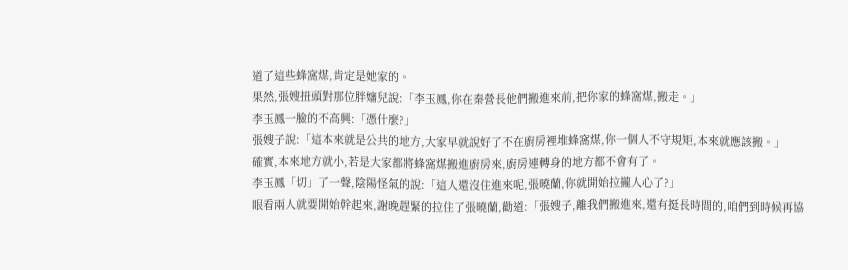道了這些蜂窩煤,肯定是她家的。
果然,張嫂扭頭對那位胖嬸兒說:「李玉鳳,你在秦營長他們搬進來前,把你家的蜂窩煤,搬走。」
李玉鳳一臉的不高興:「憑什麼?」
張嫂子說:「這本來就是公共的地方,大家早就說好了不在廚房裡堆蜂窩煤,你一個人不守規矩,本來就應該搬。」
確實,本來地方就小,若是大家都將蜂窩煤搬進廚房來,廚房連轉身的地方都不會有了。
李玉鳳「切」了一聲,陰陽怪氣的說:「這人還沒住進來呢,張曉蘭,你就開始拉攏人心了?」
眼看兩人就要開始幹起來,謝晚趕緊的拉住了張曉蘭,勸道:「張嫂子,離我們搬進來,還有挺長時間的,咱們到時候再協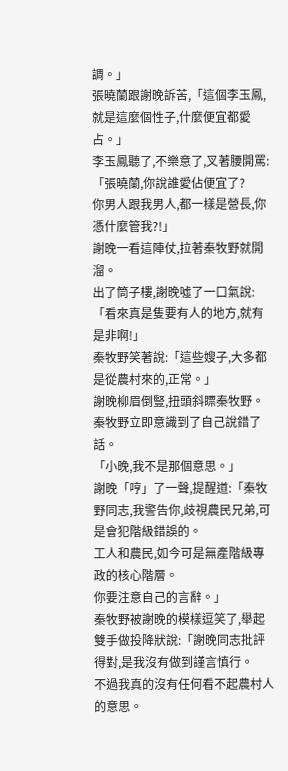調。」
張曉蘭跟謝晚訴苦,「這個李玉鳳,就是這麼個性子,什麼便宜都愛占。」
李玉鳳聽了,不樂意了,叉著腰開罵:「張曉蘭,你說誰愛佔便宜了?
你男人跟我男人,都一樣是營長,你憑什麼管我?!」
謝晚一看這陣仗,拉著秦牧野就開溜。
出了筒子樓,謝晚噓了一口氣說:「看來真是隻要有人的地方,就有是非啊!」
秦牧野笑著說:「這些嫂子,大多都是從農村來的,正常。」
謝晚柳眉倒豎,扭頭斜瞟秦牧野。
秦牧野立即意識到了自己說錯了話。
「小晚,我不是那個意思。」
謝晚「哼」了一聲,提醒道:「秦牧野同志,我警告你,歧視農民兄弟,可是會犯階級錯誤的。
工人和農民,如今可是無產階級專政的核心階層。
你要注意自己的言辭。」
秦牧野被謝晚的模樣逗笑了,舉起雙手做投降狀說:「謝晚同志批評得對,是我沒有做到謹言慎行。
不過我真的沒有任何看不起農村人的意思。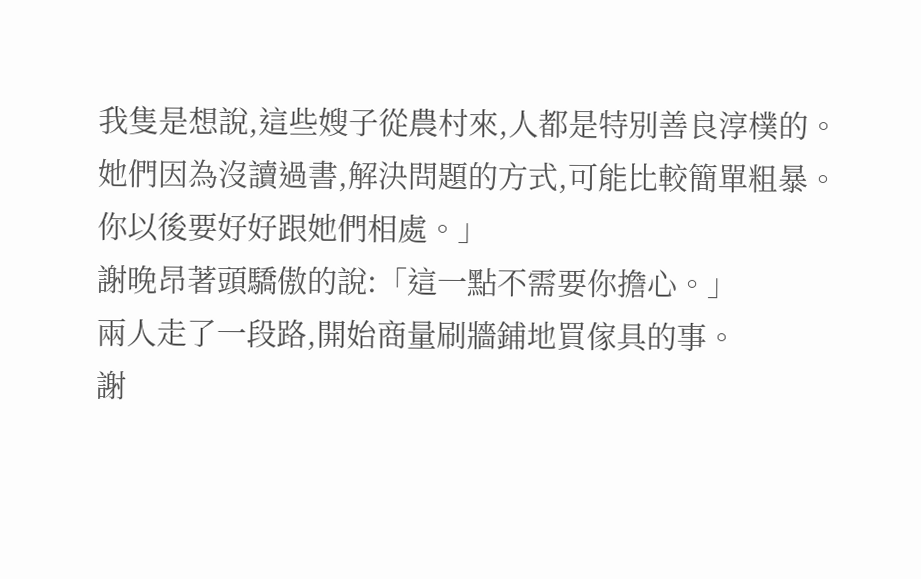我隻是想說,這些嫂子從農村來,人都是特別善良淳樸的。
她們因為沒讀過書,解決問題的方式,可能比較簡單粗暴。
你以後要好好跟她們相處。」
謝晚昂著頭驕傲的說:「這一點不需要你擔心。」
兩人走了一段路,開始商量刷牆鋪地買傢具的事。
謝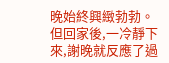晚始終興緻勃勃。
但回家後,一冷靜下來,謝晚就反應了過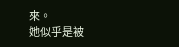來。
她似乎是被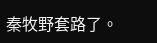秦牧野套路了。